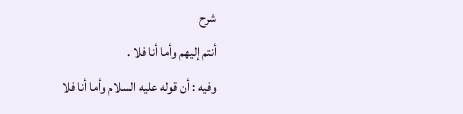شرح
أنتم إليهم وأما أنا فلا .
وفيه : أن قوله عليه السلام وأما أنا فلا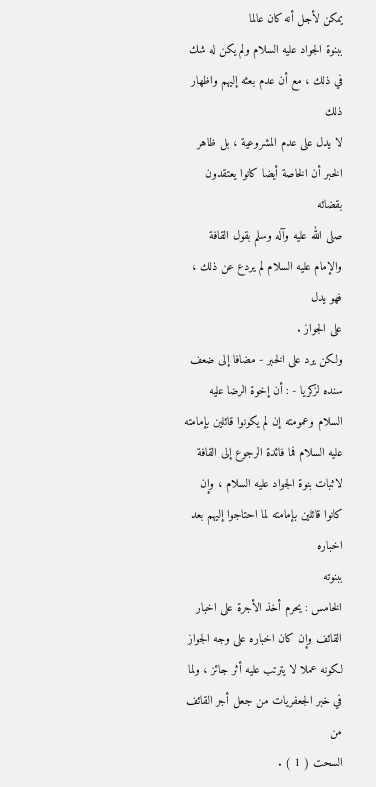يمكن لأجل أنه كان عالما
ببنوة الجواد عليه السلام ولم يكن له شك في ذلك ، مع أن عدم بعثه إليهم واظهار ذلك
لا يدل على عدم المشروعية ، بل ظاهر الخبر أن الخاصة أيضا كانوا يعتقدون بقضائه
صلى الله عليه وآله وسلم بقول القافة والإمام عليه السلام لم يردع عن ذلك ، فهو يدل
على الجواز .
ولكن يرد على الخبر - مضافا إلى ضعف سنده لزكريا - : أن إخوة الرضا عليه السلام وعمومته إن لم يكونوا قائلين بإمامته عليه السلام فما فائدة الرجوع إلى القافة
لاثبات بنوة الجواد عليه السلام ، وإن كانوا قائلين بإمامته لما احتاجوا إليهم بعد اخباره
ببنوته
الخامس : يحرم أخذ الأجرة على اخبار القائف وإن كان اخباره على وجه الجواز
لكونه عملا لا يترتب عليه أثر جائز ، ولما في خبر الجعفريات من جعل أجر القائف من
السحت ( 1 ) .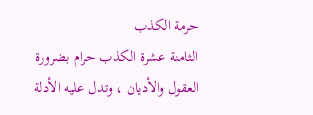حرمة الكذب
الثامنة عشرة الكذب حرام بضرورة العقول والأديان ، وتدل عليه الأدلة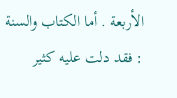الأربعة . أما الكتاب والسنة : فقد دلت عليه كثير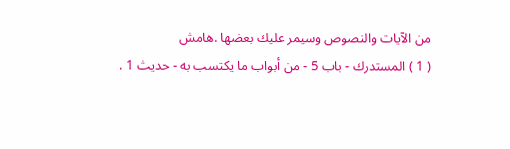من الآيات والنصوص وسيمر عليك بعضها .هامش
( 1 ) المستدرك - باب 5 - من أبواب ما يكتسب به - حديث 1 .